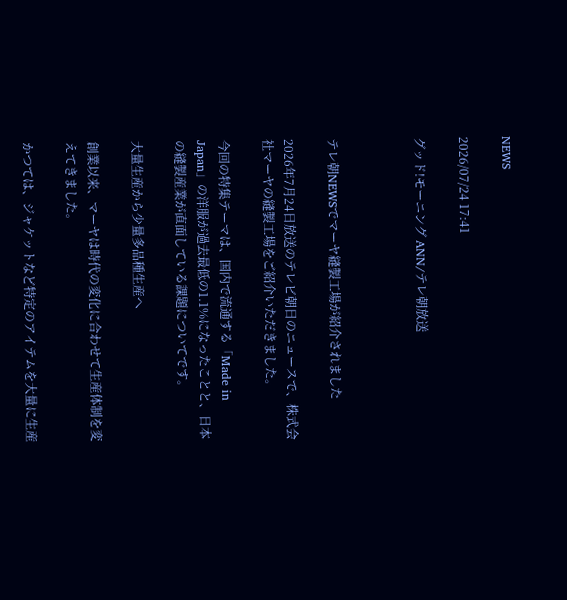NEWS

2026/07/24 17:41

グッド!モーニング ANN/テレ朝放送



テレ朝NEWSでマーヤ縫製工場が紹介されました

2026年7月24日放送のテレビ朝日のニュースで、株式会社マーヤの縫製工場をご紹介いただきました。

今回の特集テーマは、国内で流通する「Made in Japan」の洋服が過去最低の1.1%になったことと、日本の縫製産業が直面している課題についてです。

大量生産から少量多品種生産へ

創業以来、マーヤは時代の変化に合わせて生産体制を変えてきました。

かつては、ジャケットなど特定のアイテムを大量に生産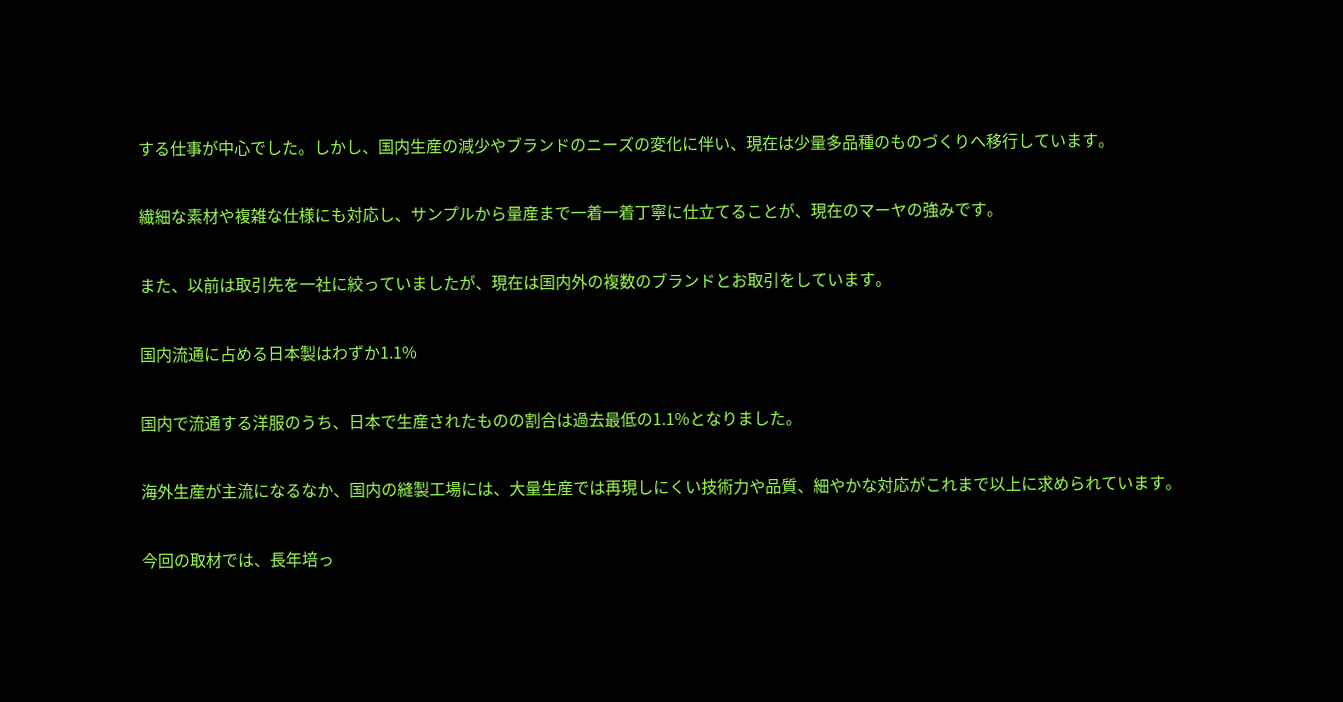する仕事が中心でした。しかし、国内生産の減少やブランドのニーズの変化に伴い、現在は少量多品種のものづくりへ移行しています。

繊細な素材や複雑な仕様にも対応し、サンプルから量産まで一着一着丁寧に仕立てることが、現在のマーヤの強みです。

また、以前は取引先を一社に絞っていましたが、現在は国内外の複数のブランドとお取引をしています。

国内流通に占める日本製はわずか1.1%

国内で流通する洋服のうち、日本で生産されたものの割合は過去最低の1.1%となりました。

海外生産が主流になるなか、国内の縫製工場には、大量生産では再現しにくい技術力や品質、細やかな対応がこれまで以上に求められています。

今回の取材では、長年培っ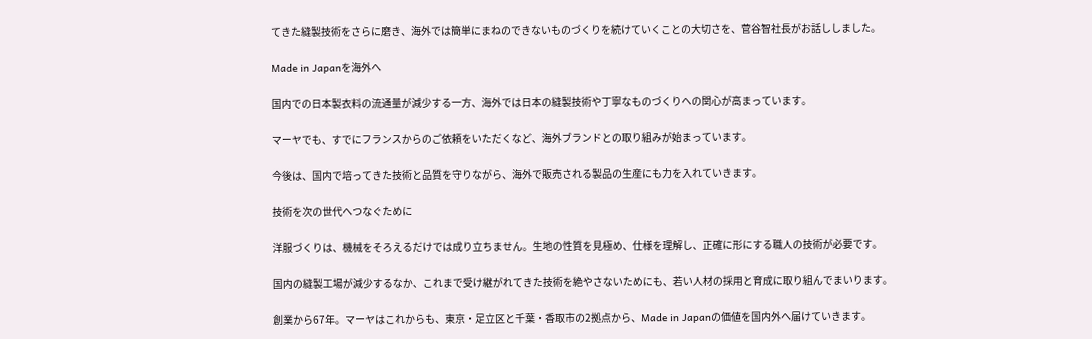てきた縫製技術をさらに磨き、海外では簡単にまねのできないものづくりを続けていくことの大切さを、菅谷智社長がお話ししました。

Made in Japanを海外へ

国内での日本製衣料の流通量が減少する一方、海外では日本の縫製技術や丁寧なものづくりへの関心が高まっています。

マーヤでも、すでにフランスからのご依頼をいただくなど、海外ブランドとの取り組みが始まっています。

今後は、国内で培ってきた技術と品質を守りながら、海外で販売される製品の生産にも力を入れていきます。

技術を次の世代へつなぐために

洋服づくりは、機械をそろえるだけでは成り立ちません。生地の性質を見極め、仕様を理解し、正確に形にする職人の技術が必要です。

国内の縫製工場が減少するなか、これまで受け継がれてきた技術を絶やさないためにも、若い人材の採用と育成に取り組んでまいります。

創業から67年。マーヤはこれからも、東京・足立区と千葉・香取市の2拠点から、Made in Japanの価値を国内外へ届けていきます。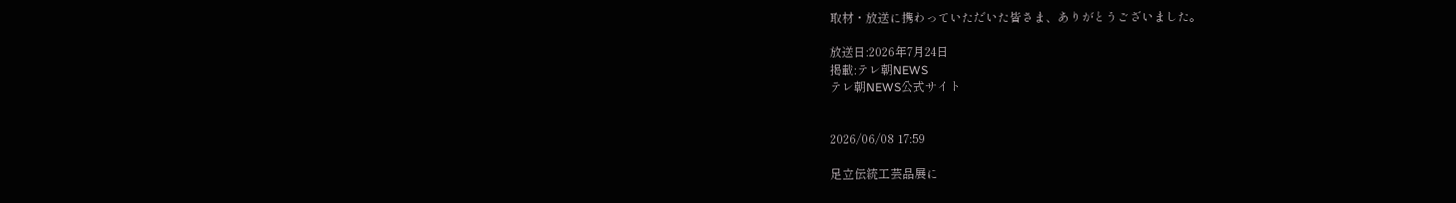取材・放送に携わっていただいた皆さま、ありがとうございました。

放送日:2026年7月24日
掲載:テレ朝NEWS
テレ朝NEWS公式サイト


2026/06/08 17:59

足立伝統工芸品展に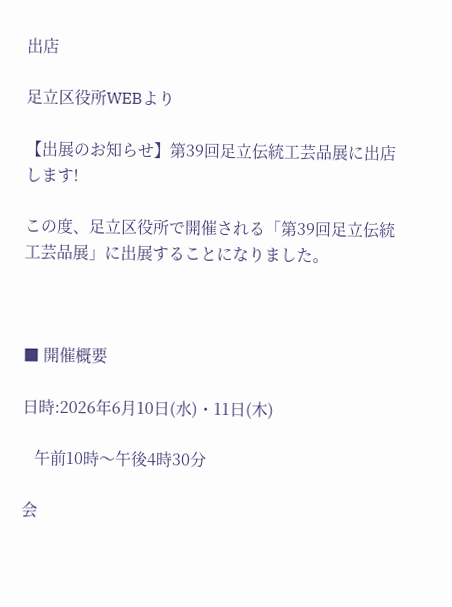出店

足立区役所WEBより

【出展のお知らせ】第39回足立伝統工芸品展に出店します!

この度、足立区役所で開催される「第39回足立伝統工芸品展」に出展することになりました。



■ 開催概要

日時:2026年6月10日(水)・11日(木)

   午前10時〜午後4時30分

会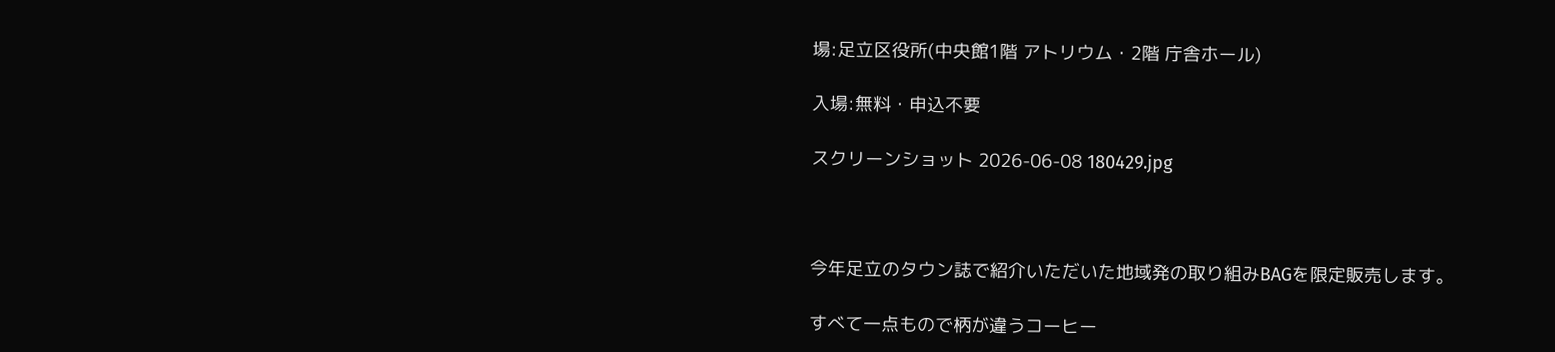場:足立区役所(中央館1階 アトリウム・2階 庁舎ホール)

入場:無料・申込不要

スクリーンショット 2026-06-08 180429.jpg



今年足立のタウン誌で紹介いただいた地域発の取り組みBAGを限定販売します。

すべて一点もので柄が違うコーヒー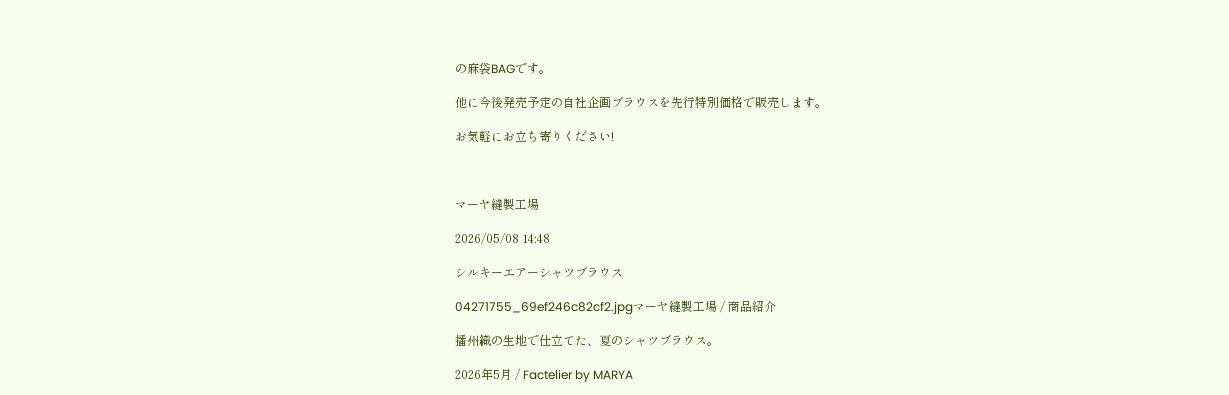の麻袋BAGです。

他に今後発売予定の自社企画ブラウスを先行特別価格で販売します。

お気軽にお立ち寄りください!



マーヤ縫製工場

2026/05/08 14:48

シルキーエアーシャツブラウス

04271755_69ef246c82cf2.jpgマーヤ縫製工場 / 商品紹介

播州織の生地で仕立てた、夏のシャツブラウス。

2026年5月 / Factelier by MARYA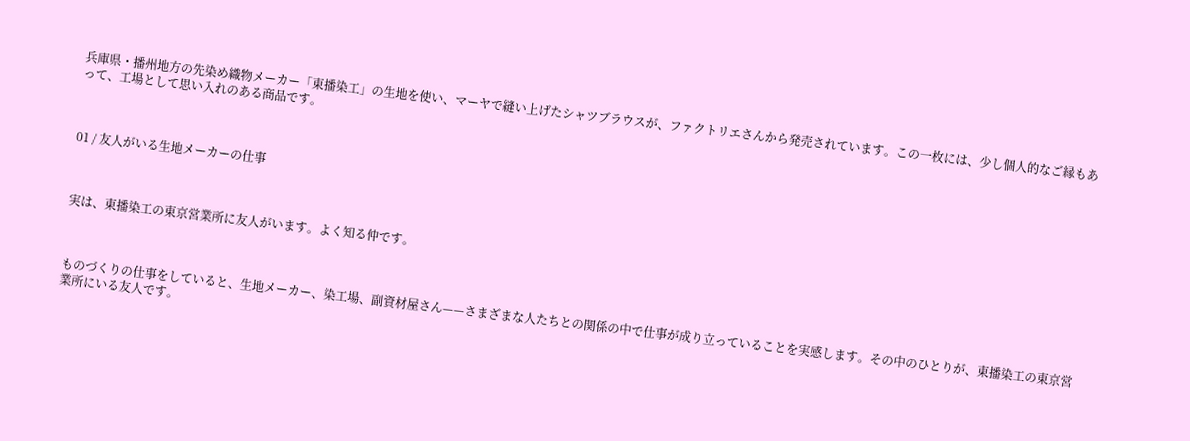兵庫県・播州地方の先染め織物メーカー「東播染工」の生地を使い、マーヤで縫い上げたシャツブラウスが、ファクトリエさんから発売されています。この一枚には、少し個人的なご縁もあって、工場として思い入れのある商品です。



01 / 友人がいる生地メーカーの仕事



実は、東播染工の東京営業所に友人がいます。よく知る仲です。



ものづくりの仕事をしていると、生地メーカー、染工場、副資材屋さん——さまざまな人たちとの関係の中で仕事が成り立っていることを実感します。その中のひとりが、東播染工の東京営業所にいる友人です。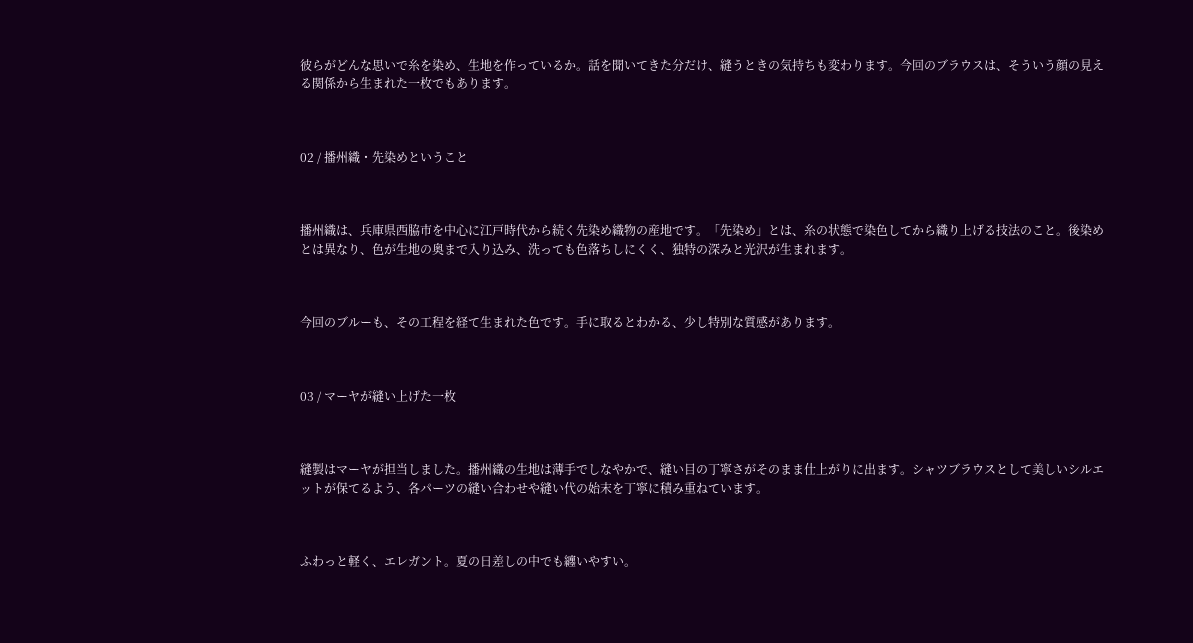彼らがどんな思いで糸を染め、生地を作っているか。話を聞いてきた分だけ、縫うときの気持ちも変わります。今回のブラウスは、そういう顔の見える関係から生まれた一枚でもあります。



02 / 播州織・先染めということ



播州織は、兵庫県西脇市を中心に江戸時代から続く先染め織物の産地です。「先染め」とは、糸の状態で染色してから織り上げる技法のこと。後染めとは異なり、色が生地の奥まで入り込み、洗っても色落ちしにくく、独特の深みと光沢が生まれます。



今回のブルーも、その工程を経て生まれた色です。手に取るとわかる、少し特別な質感があります。



03 / マーヤが縫い上げた一枚



縫製はマーヤが担当しました。播州織の生地は薄手でしなやかで、縫い目の丁寧さがそのまま仕上がりに出ます。シャツブラウスとして美しいシルエットが保てるよう、各パーツの縫い合わせや縫い代の始末を丁寧に積み重ねています。



ふわっと軽く、エレガント。夏の日差しの中でも纏いやすい。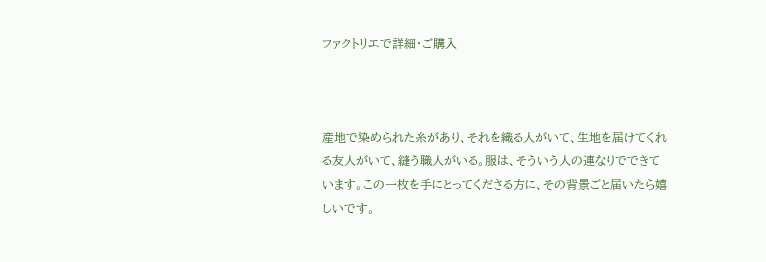ファクトリエで詳細・ご購入



産地で染められた糸があり、それを織る人がいて、生地を届けてくれる友人がいて、縫う職人がいる。服は、そういう人の連なりでできています。この一枚を手にとってくださる方に、その背景ごと届いたら嬉しいです。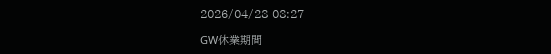2026/04/28 08:27

GW休業期間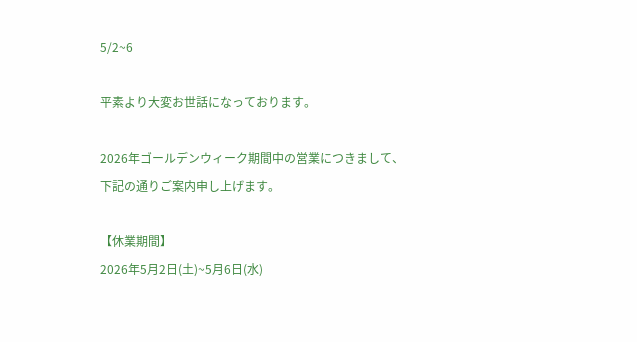5/2~6

平素より大変お世話になっております。

2026年ゴールデンウィーク期間中の営業につきまして、下記の通りご案内申し上げます。

【休業期間】
2026年5月2日(土)~5月6日(水)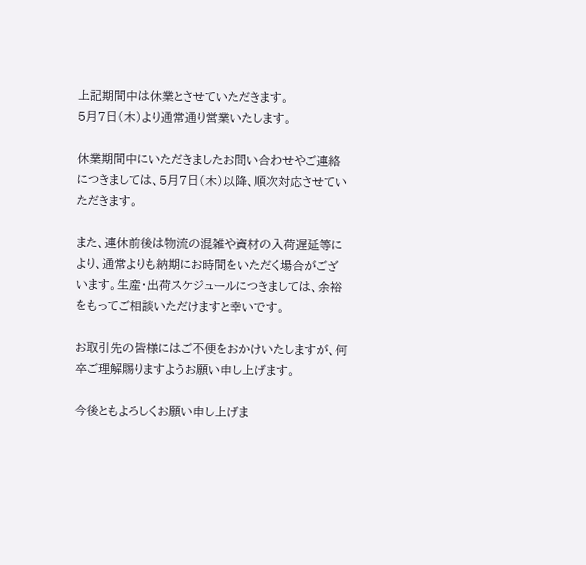上記期間中は休業とさせていただきます。
5月7日(木)より通常通り営業いたします。

休業期間中にいただきましたお問い合わせやご連絡につきましては、5月7日(木)以降、順次対応させていただきます。

また、連休前後は物流の混雑や資材の入荷遅延等により、通常よりも納期にお時間をいただく場合がございます。生産・出荷スケジュールにつきましては、余裕をもってご相談いただけますと幸いです。

お取引先の皆様にはご不便をおかけいたしますが、何卒ご理解賜りますようお願い申し上げます。

今後ともよろしくお願い申し上げま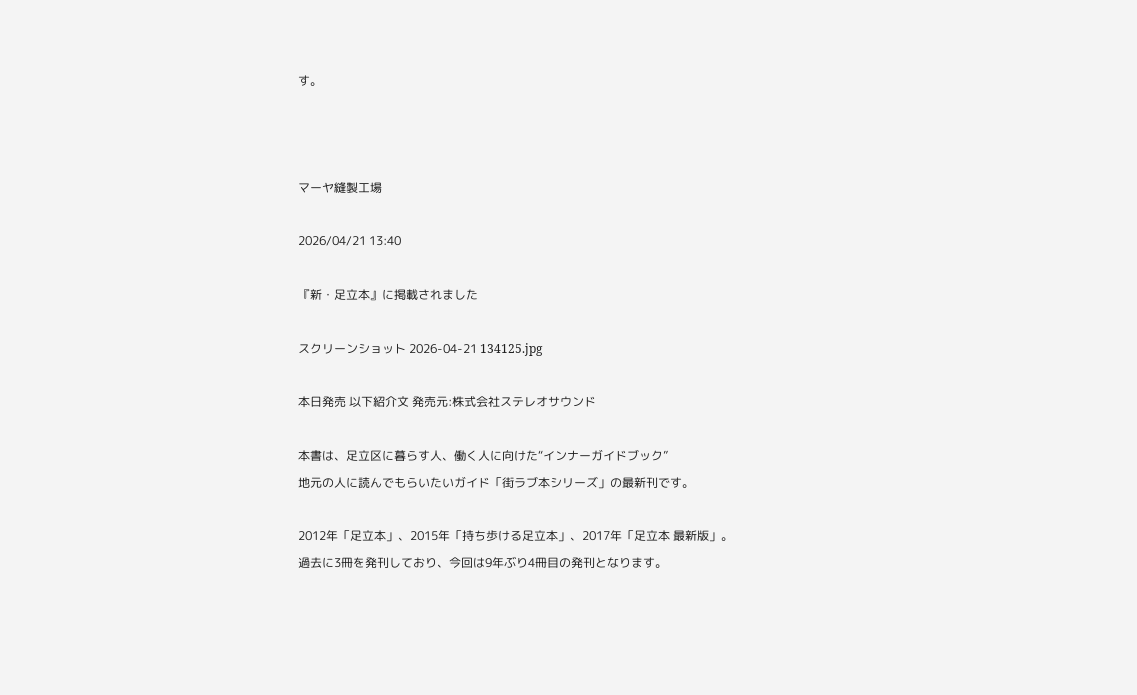す。



マーヤ縫製工場

2026/04/21 13:40

『新・足立本』に掲載されました

スクリーンショット 2026-04-21 134125.jpg

本日発売 以下紹介文 発売元:株式会社ステレオサウンド

本書は、足立区に暮らす人、働く人に向けた“インナーガイドブック”
地元の人に読んでもらいたいガイド「街ラブ本シリーズ」の最新刊です。

2012年「足立本」、2015年「持ち歩ける足立本」、2017年「足立本 最新版」。
過去に3冊を発刊しており、今回は9年ぶり4冊目の発刊となります。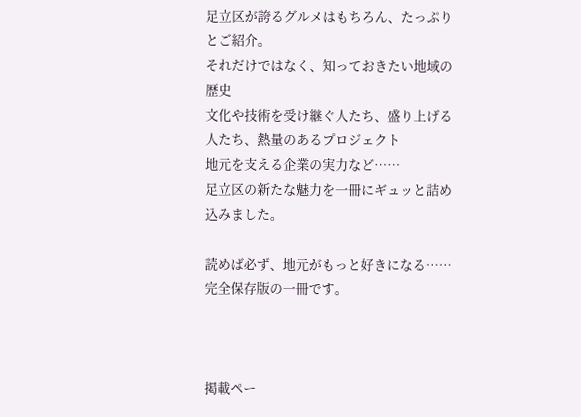足立区が誇るグルメはもちろん、たっぷりとご紹介。
それだけではなく、知っておきたい地域の歴史
文化や技術を受け継ぐ人たち、盛り上げる人たち、熱量のあるプロジェクト
地元を支える企業の実力など……
足立区の新たな魅力を一冊にギュッと詰め込みました。

読めば必ず、地元がもっと好きになる……完全保存版の一冊です。



掲載ペー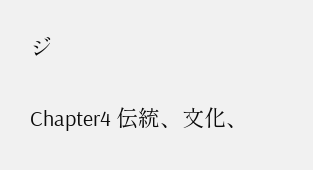ジ

Chapter4 伝統、文化、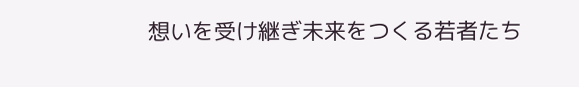想いを受け継ぎ未来をつくる若者たち